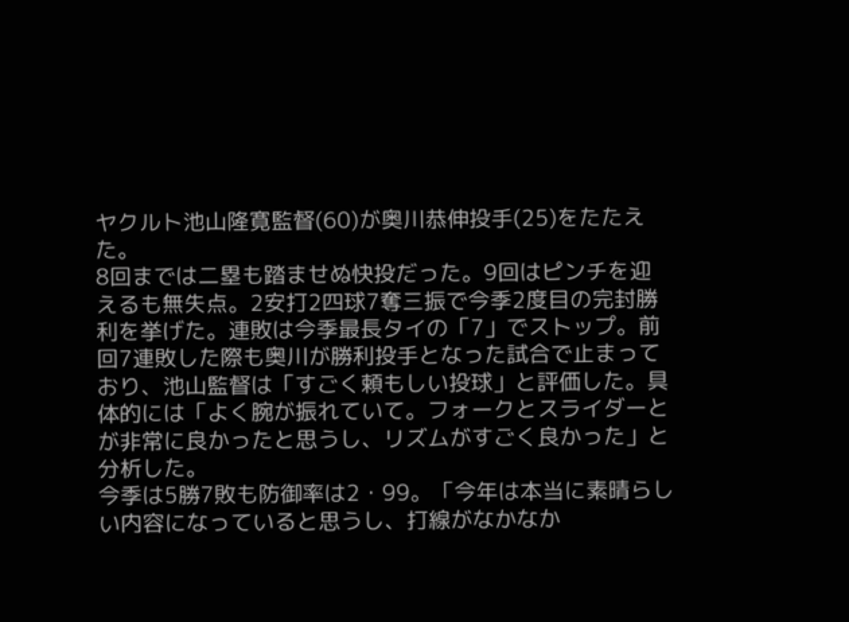ヤクルト池山隆寛監督(60)が奥川恭伸投手(25)をたたえた。
8回までは二塁も踏ませぬ快投だった。9回はピンチを迎えるも無失点。2安打2四球7奪三振で今季2度目の完封勝利を挙げた。連敗は今季最長タイの「7」でストップ。前回7連敗した際も奥川が勝利投手となった試合で止まっており、池山監督は「すごく頼もしい投球」と評価した。具体的には「よく腕が振れていて。フォークとスライダーとが非常に良かったと思うし、リズムがすごく良かった」と分析した。
今季は5勝7敗も防御率は2・99。「今年は本当に素晴らしい内容になっていると思うし、打線がなかなか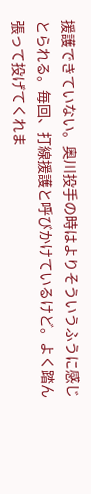援護できていない。奥川投手の時はよりそういうふうに感じとられる。毎回、打線援護と呼びかけているけど。よく踏ん張って投げてくれま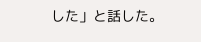した」と話した。